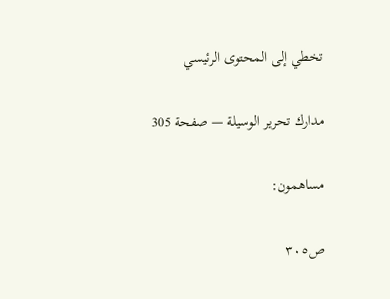تخطي إلى المحتوى الرئيسي

مدارك تحرير الوسيلة — صفحة 305

مساهمون:

ص٣٠٥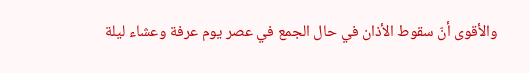والأقوى أنّ سقوط الأذان في حال الجمع في عصر يوم عرفة وعشاء ليلة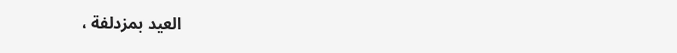العيد بمزدلفة ،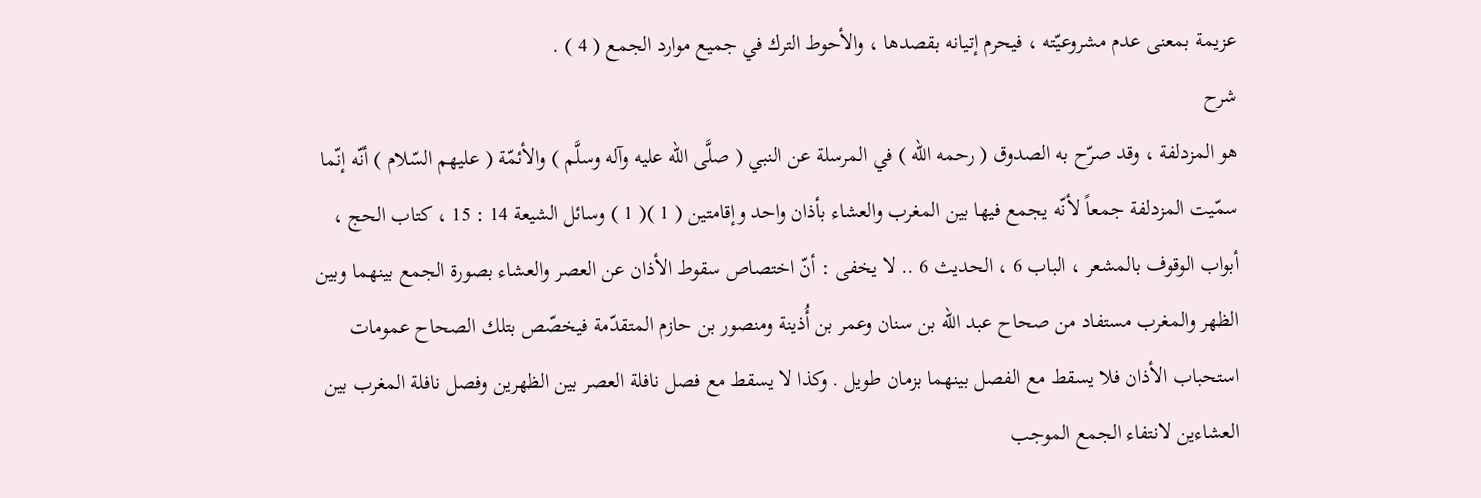عزيمة بمعنى عدم مشروعيّته ، فيحرم إتيانه بقصدها ، والأحوط الترك في جميع موارد الجمع ( 4 ) .
شرح
هو المزدلفة ، وقد صرّح به الصدوق ( رحمه الله ) في المرسلة عن النبي ( صلَّى الله عليه وآله وسلَّم ) والأئمّة ( عليهم السّلام ) أنّه إنّما سمّيت المزدلفة جمعاً لأنّه يجمع فيها بين المغرب والعشاء بأذان واحد وإقامتين ( 1 )( 1 ) وسائل الشيعة 14 : 15 ، كتاب الحج ، أبواب الوقوف بالمشعر ، الباب 6 ، الحديث 6 .. لا يخفى : أنّ اختصاص سقوط الأذان عن العصر والعشاء بصورة الجمع بينهما وبين الظهر والمغرب مستفاد من صحاح عبد الله بن سنان وعمر بن أُذينة ومنصور بن حازم المتقدّمة فيخصّص بتلك الصحاح عمومات استحباب الأذان فلا يسقط مع الفصل بينهما بزمان طويل . وكذا لا يسقط مع فصل نافلة العصر بين الظهرين وفصل نافلة المغرب بين العشاءين لانتفاء الجمع الموجب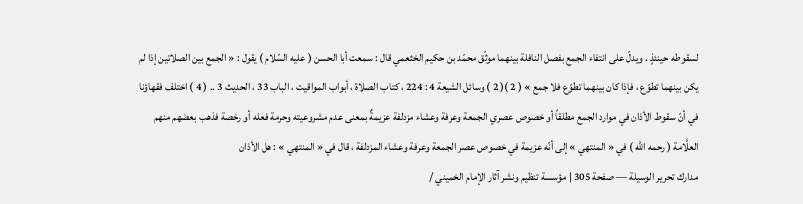لسقوطه حينئذٍ . ويدلّ على انتفاء الجمع بفصل النافلة بينهما موثّق محمّد بن حكيم الخثعمي قال : سمعت أبا الحسن ( عليه السّلام ) يقول : « الجمع بين الصلاتين إذا لم يكن بينهما تطوّع ، فإذا كان بينهما تطوّع فلا جمع » ( 2 )( 2 ) وسائل الشيعة 4 : 224 ، كتاب الصلاة ، أبواب المواقيت ، الباب 33 ، الحديث 3 .. ( 4 ) اختلف فقهاؤنا في أنّ سقوط الأذان في موارد الجمع مطلقاً أو خصوص عصري الجمعة وعرفة وعشاء مزدلفة عزيمةٌ بمعنى عدم مشروعيته وحرمة فعله أو رخصة فذهب بعضهم منهم العلَّامة ( رحمه الله ) في « المنتهي » إلى أنّه عزيمة في خصوص عصر الجمعة وعرفة وعشاء المزدلفة ، قال في « المنتهي » : هل الأذان
مدارك تحرير الوسيلة — صفحة 305 | مؤسسة تنظيم ونشر آثار الإمام الخميني /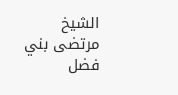الشيخ مرتضى بني فضل